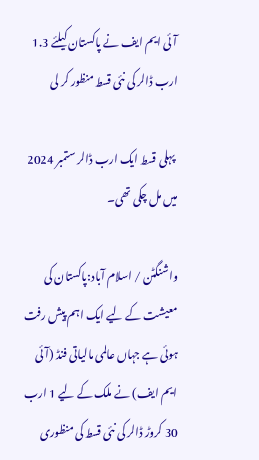آئی ایم ایف نے پاکستان کیلئے 1.3 ارب ڈالر کی نئی قسط منظور کر لی

 پہلی قسط ایک ارب ڈالر ستمبر 2024 میں مل چکی تھی۔

واشنگٹن / اسلام آباد:پاکستان کی معیشت کے لیے ایک اہم پیش رفت ہوئی ہے جہاں عالمی مالیاتی فنڈ (آئی ایم ایف) نے ملک کے لیے 1 ارب 30 کروڑ ڈالر کی نئی قسط کی منظوری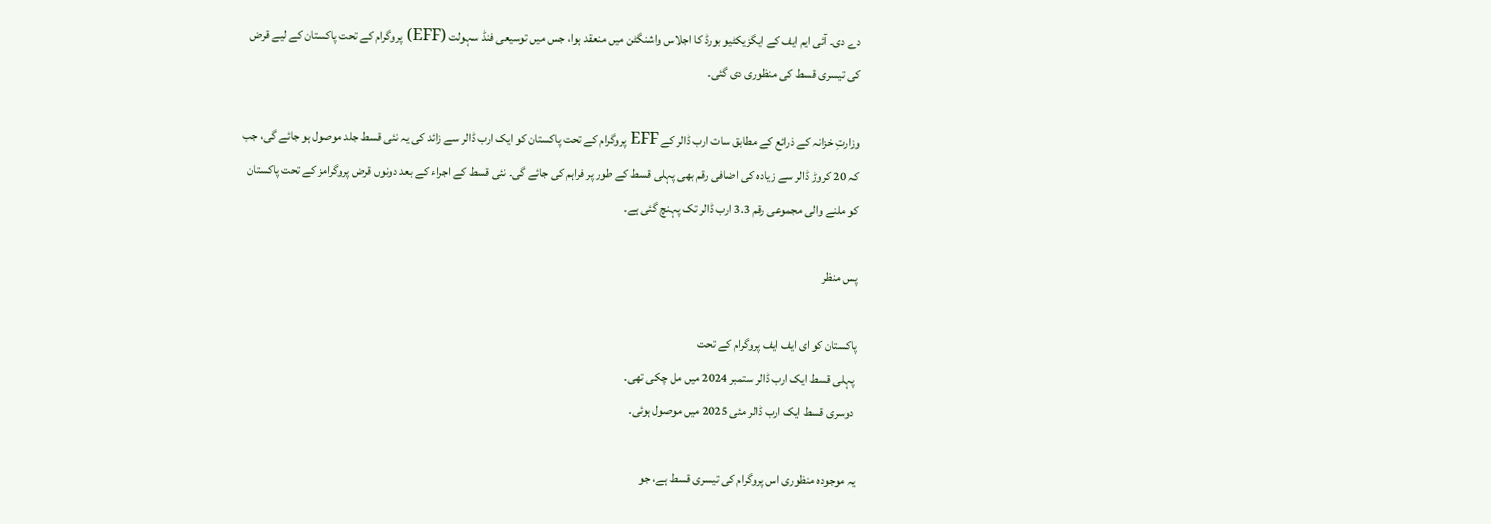دے دی۔ آئی ایم ایف کے ایگزیکٹیو بورڈ کا اجلاس واشنگٹن میں منعقد ہوا، جس میں توسیعی فنڈ سہولت (EFF) پروگرام کے تحت پاکستان کے لیے قرض کی تیسری قسط کی منظوری دی گئی۔

وزارتِ خزانہ کے ذرائع کے مطابق سات ارب ڈالر کے EFF پروگرام کے تحت پاکستان کو ایک ارب ڈالر سے زائد کی یہ نئی قسط جلد موصول ہو جائے گی، جب کہ 20 کروڑ ڈالر سے زیادہ کی اضافی رقم بھی پہلی قسط کے طور پر فراہم کی جائے گی۔ نئی قسط کے اجراء کے بعد دونوں قرض پروگرامز کے تحت پاکستان کو ملنے والی مجموعی رقم 3.3 ارب ڈالر تک پہنچ گئی ہے۔

پس منظر

پاکستان کو ای ایف ایف پروگرام کے تحت
 پہلی قسط ایک ارب ڈالر ستمبر 2024 میں مل چکی تھی۔
 دوسری قسط ایک ارب ڈالر مئی 2025 میں موصول ہوئی۔

یہ موجودہ منظوری اس پروگرام کی تیسری قسط ہے، جو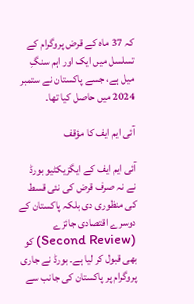کہ 37 ماہ کے قرض پروگرام کے تسلسل میں ایک اور اہم سنگِ میل ہے، جسے پاکستان نے ستمبر 2024 میں حاصل کیا تھا۔

آئی ایم ایف کا مؤقف

آئی ایم ایف کے ایگزیکٹیو بورڈ نے نہ صرف قرض کی نئی قسط کی منظوری دی بلکہ پاکستان کے دوسرے اقتصادی جائزے (Second Review) کو بھی قبول کر لیا ہے۔ بورڈ نے جاری پروگرام پر پاکستان کی جانب سے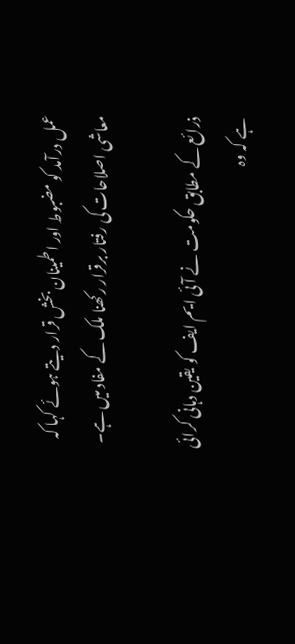عمل درآمد کو مضبوط اور اطمینان بخش قرار دیتے ہوئے کہا کہ معاشی اصلاحات کی رفتار برقرار رکھنا ملک کے مفاد میں ہے۔

ذرائع کے مطابق حکومت نے آئی ایم ایف کو یقین دہانی کرائی ہے کہ وہ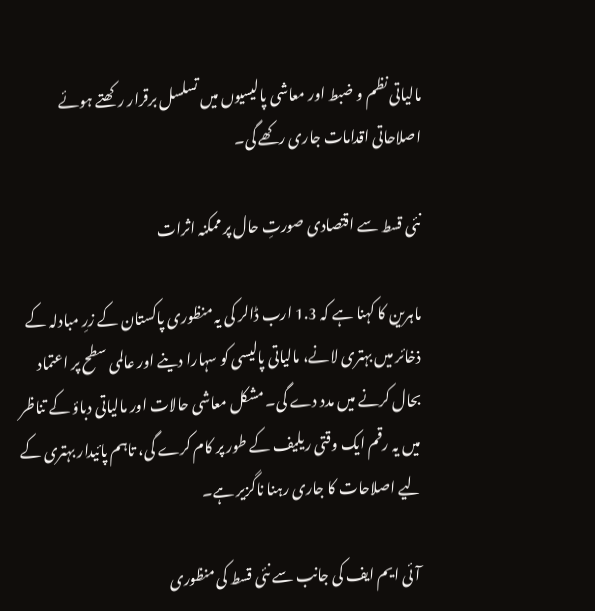مالیاتی نظم و ضبط اور معاشی پالیسیوں میں تسلسل برقرار رکھتے ہوئے اصلاحاتی اقدامات جاری رکھے گی۔

نئی قسط سے اقتصادی صورتِ حال پر ممکنہ اثرات

ماہرین کا کہنا ہے کہ 1.3 ارب ڈالر کی یہ منظوری پاکستان کے زرِ مبادلہ کے ذخائر میں بہتری لانے، مالیاتی پالیسی کو سہارا دینے اور عالمی سطح پر اعتماد بحال کرنے میں مدد دے گی۔ مشکل معاشی حالات اور مالیاتی دباؤ کے تناظر میں یہ رقم ایک وقتی ریلیف کے طور پر کام کرے گی، تاہم پائیدار بہتری کے لیے اصلاحات کا جاری رہنا ناگزیر ہے۔

آئی ایم ایف کی جانب سے نئی قسط کی منظوری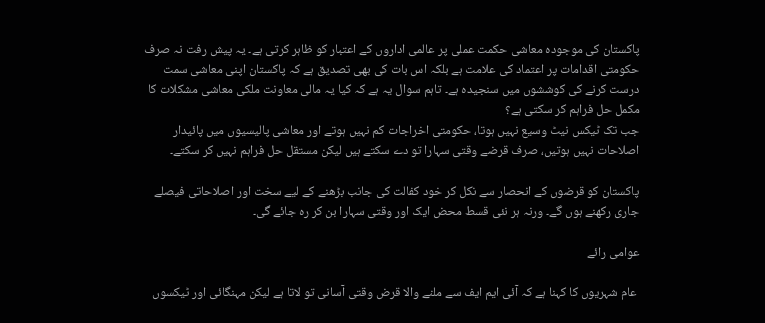پاکستان کی موجودہ معاشی حکمت عملی پر عالمی اداروں کے اعتبار کو ظاہر کرتی ہے۔ یہ پیش رفت نہ صرف حکومتی اقدامات پر اعتماد کی علامت ہے بلکہ اس بات کی بھی تصدیق ہے کہ پاکستان اپنی معاشی سمت درست کرنے کی کوششوں میں سنجیدہ ہے۔ تاہم سوال یہ ہے کہ کیا یہ مالی معاونت ملکی معاشی مشکلات کا مکمل حل فراہم کر سکتی ہے؟
جب تک ٹیکس نیٹ وسیع نہیں ہوتا، حکومتی اخراجات کم نہیں ہوتے اور معاشی پالیسیوں میں پائیدار اصلاحات نہیں ہوتیں، صرف قرضے وقتی سہارا تو دے سکتے ہیں لیکن مستقل حل فراہم نہیں کر سکتے۔

پاکستان کو قرضوں کے انحصار سے نکل کر خود کفالت کی جانب بڑھنے کے لیے سخت اور اصلاحاتی فیصلے جاری رکھنے ہوں گے۔ ورنہ ہر نئی قسط محض ایک اور وقتی سہارا بن کر رہ جائے گی۔

عوامی رائے

 عام شہریوں کا کہنا ہے کہ آئی ایم ایف سے ملنے والا قرض وقتی آسانی تو لاتا ہے لیکن مہنگائی اور ٹیکسوں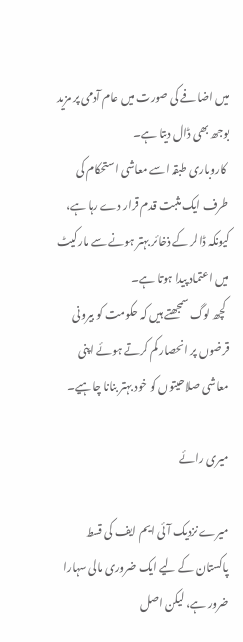میں اضافے کی صورت میں عام آدمی پر مزید بوجھ بھی ڈال دیتا ہے۔
 کاروباری طبقہ اسے معاشی استحکام کی طرف ایک مثبت قدم قرار دے رہا ہے، کیونکہ ڈالر کے ذخائر بہتر ہونے سے مارکیٹ میں اعتماد پیدا ہوتا ہے۔
 کچھ لوگ سمجھتے ہیں کہ حکومت کو بیرونی قرضوں پر انحصار کم کرتے ہوئے اپنی معاشی صلاحیتوں کو خود بہتر بنانا چاہیے۔

میری رائے

میرے نزدیک آئی ایم ایف کی قسط پاکستان کے لیے ایک ضروری مالی سہارا ضرور ہے، لیکن اصل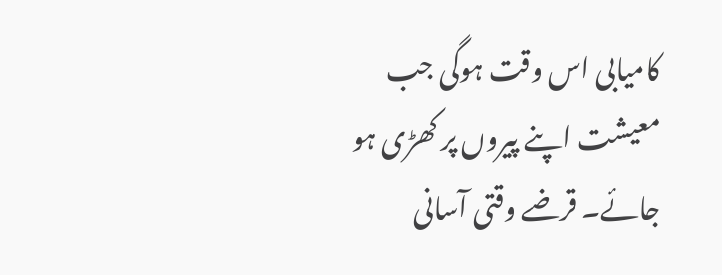کامیابی اس وقت ہوگی جب معیشت اپنے پیروں پر کھڑی ہو جائے۔ قرضے وقتی آسانی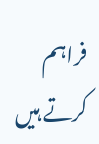فراہم کرتے ہیں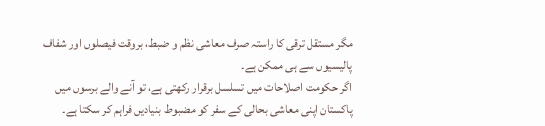مگر مستقل ترقی کا راستہ صرف معاشی نظم و ضبط، بروقت فیصلوں اور شفاف پالیسیوں سے ہی ممکن ہے۔
اگر حکومت اصلاحات میں تسلسل برقرار رکھتی ہے، تو آنے والے برسوں میں پاکستان اپنی معاشی بحالی کے سفر کو مضبوط بنیادیں فراہم کر سکتا ہے۔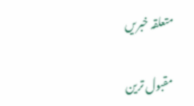متعلقہ خبریں

مقبول ترین